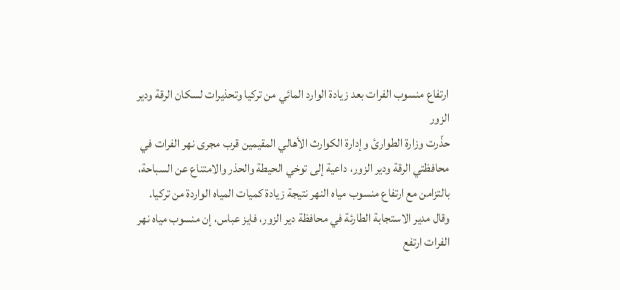ارتفاع منسوب الفرات بعد زيادة الوارد المائي من تركيا وتحذيرات لسكان الرقة ودير الزور
حذّرت وزارة الطوارئ وإدارة الكوارث الأهالي المقيمين قرب مجرى نهر الفرات في محافظتي الرقة ودير الزور، داعية إلى توخي الحيطة والحذر والامتناع عن السباحة، بالتزامن مع ارتفاع منسوب مياه النهر نتيجة زيادة كميات المياه الواردة من تركيا.
وقال مدير الاستجابة الطارئة في محافظة دير الزور، فايز عباس، إن منسوب مياه نهر الفرات ارتفع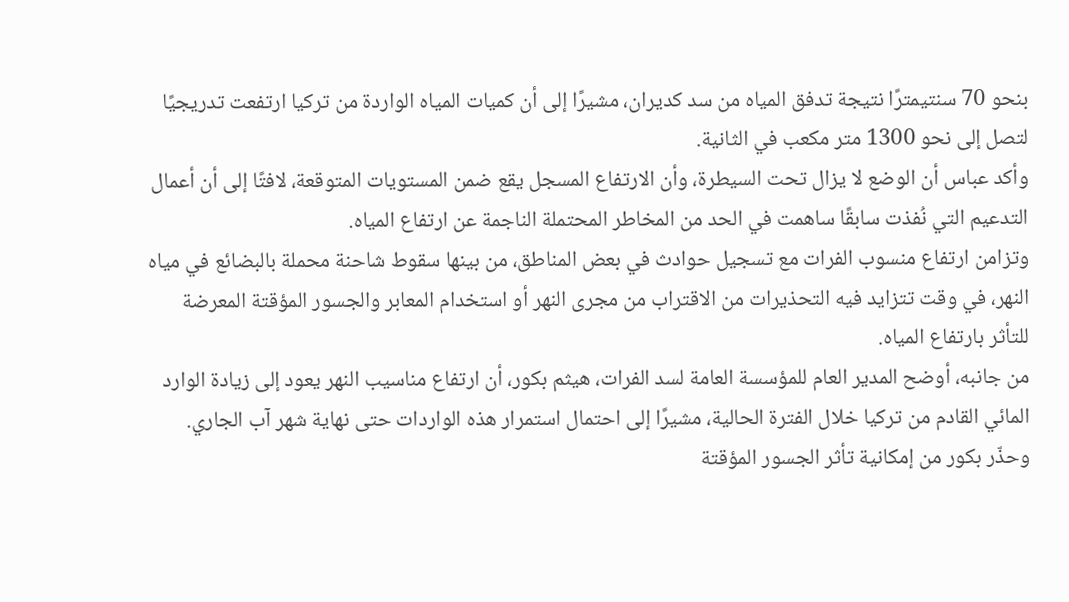بنحو 70 سنتيمترًا نتيجة تدفق المياه من سد كديران، مشيرًا إلى أن كميات المياه الواردة من تركيا ارتفعت تدريجيًا لتصل إلى نحو 1300 متر مكعب في الثانية.
وأكد عباس أن الوضع لا يزال تحت السيطرة، وأن الارتفاع المسجل يقع ضمن المستويات المتوقعة، لافتًا إلى أن أعمال التدعيم التي نُفذت سابقًا ساهمت في الحد من المخاطر المحتملة الناجمة عن ارتفاع المياه.
وتزامن ارتفاع منسوب الفرات مع تسجيل حوادث في بعض المناطق، من بينها سقوط شاحنة محملة بالبضائع في مياه النهر، في وقت تتزايد فيه التحذيرات من الاقتراب من مجرى النهر أو استخدام المعابر والجسور المؤقتة المعرضة للتأثر بارتفاع المياه.
من جانبه، أوضح المدير العام للمؤسسة العامة لسد الفرات، هيثم بكور، أن ارتفاع مناسيب النهر يعود إلى زيادة الوارد المائي القادم من تركيا خلال الفترة الحالية، مشيرًا إلى احتمال استمرار هذه الواردات حتى نهاية شهر آب الجاري.
وحذّر بكور من إمكانية تأثر الجسور المؤقتة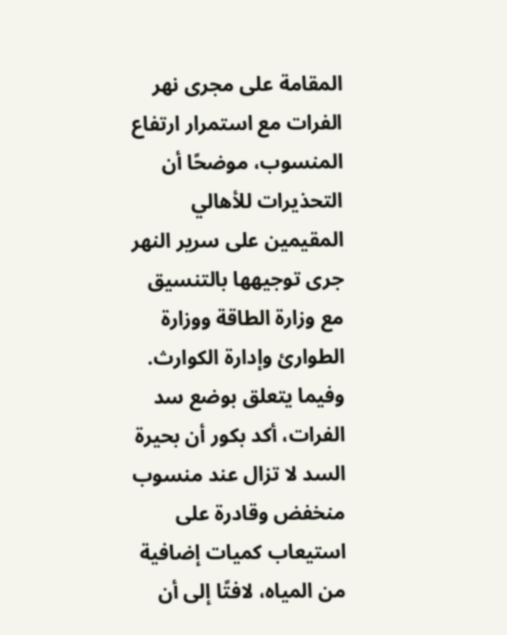المقامة على مجرى نهر الفرات مع استمرار ارتفاع المنسوب، موضحًا أن التحذيرات للأهالي المقيمين على سرير النهر جرى توجيهها بالتنسيق مع وزارة الطاقة ووزارة الطوارئ وإدارة الكوارث.
وفيما يتعلق بوضع سد الفرات، أكد بكور أن بحيرة السد لا تزال عند منسوب منخفض وقادرة على استيعاب كميات إضافية من المياه، لافتًا إلى أن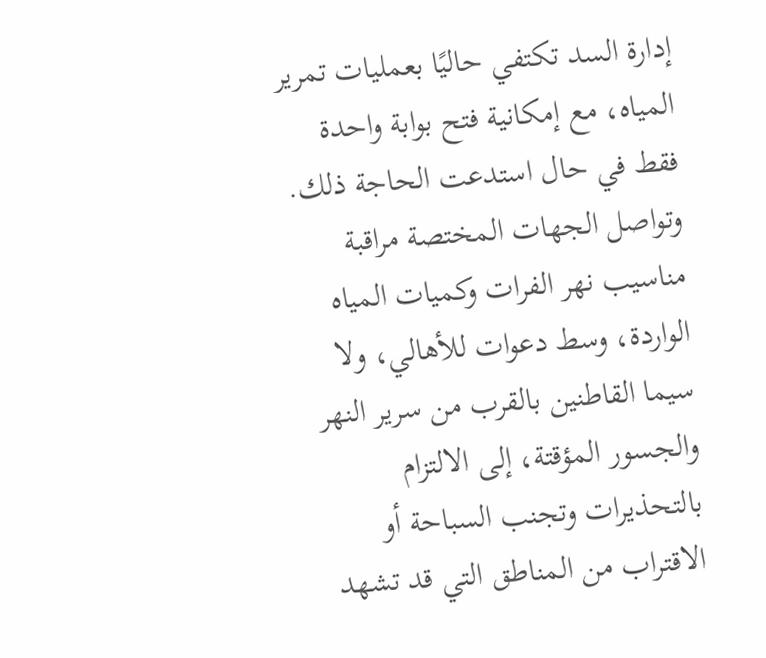إدارة السد تكتفي حاليًا بعمليات تمرير المياه، مع إمكانية فتح بوابة واحدة فقط في حال استدعت الحاجة ذلك.
وتواصل الجهات المختصة مراقبة مناسيب نهر الفرات وكميات المياه الواردة، وسط دعوات للأهالي، ولا سيما القاطنين بالقرب من سرير النهر والجسور المؤقتة، إلى الالتزام بالتحذيرات وتجنب السباحة أو الاقتراب من المناطق التي قد تشهد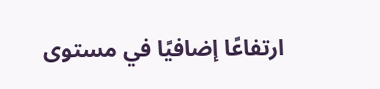ارتفاعًا إضافيًا في مستوى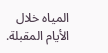المياه خلال الأيام المقبلة.